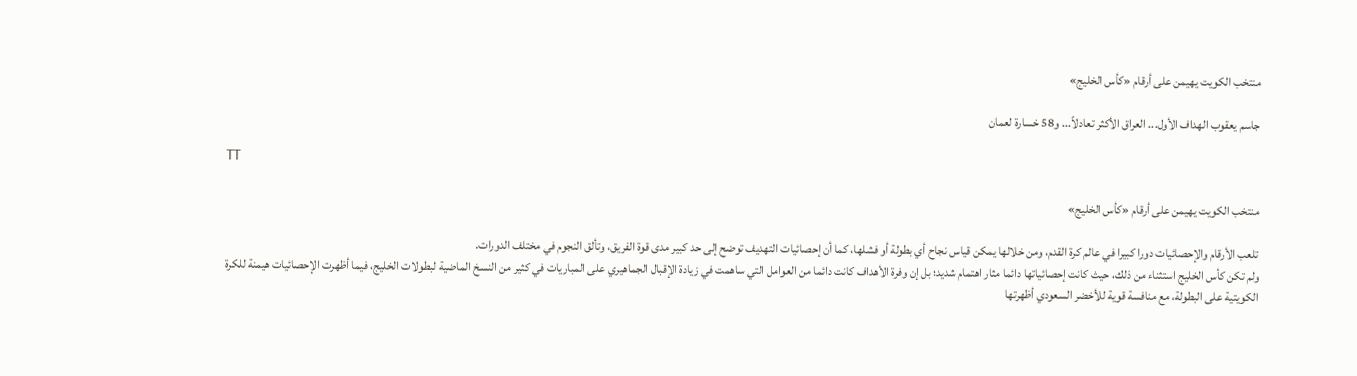منتخب الكويت يهيمن على أرقام «كأس الخليج»

جاسم يعقوب الهداف الأول... العراق الأكثر تعادلاً... و58 خسارة لعمان

TT

منتخب الكويت يهيمن على أرقام «كأس الخليج»

تلعب الأرقام والإحصائيات دورا كبيرا في عالم كرة القدم، ومن خلالها يمكن قياس نجاح أي بطولة أو فشلها، كما أن إحصائيات التهديف توضح إلى حد كبير مدى قوة الفريق، وتألق النجوم في مختلف الدورات.
ولم تكن كأس الخليج استثناء من ذلك، حيث كانت إحصائياتها دائما مثار اهتمام شديد؛ بل إن وفرة الأهداف كانت دائما من العوامل التي ساهمت في زيادة الإقبال الجماهيري على المباريات في كثير من النسخ الماضية لبطولات الخليج، فيما أظهرت الإحصائيات هيمنة للكرة الكويتية على البطولة، مع منافسة قوية للأخضر السعودي أظهرتها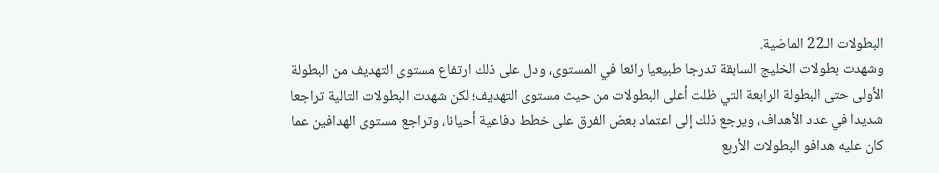البطولات الـ22 الماضية.
وشهدت بطولات الخليج السابقة تدرجا طبيعيا رائعا في المستوى، ودل على ذلك ارتفاع مستوى التهديف من البطولة الأولى حتى البطولة الرابعة التي ظلت أعلى البطولات من حيث مستوى التهديف؛ لكن شهدت البطولات التالية تراجعا شديدا في عدد الأهداف، ويرجع ذلك إلى اعتماد بعض الفرق على خطط دفاعية أحيانا، وتراجع مستوى الهدافين عما كان عليه هدافو البطولات الأربع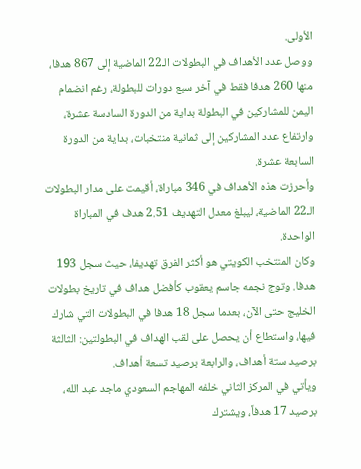الأولى.
ووصل عدد الأهداف في البطولات الـ22 الماضية إلى 867 هدفا، منها 260 هدفا فقط في آخر سبع دورات للبطولة، رغم انضمام اليمن للمشاركين في البطولة بداية من الدورة السادسة عشرة، وارتفاع عدد المشاركين إلى ثمانية منتخبات، بداية من الدورة السابعة عشرة.
وأحرزت هذه الأهداف في 346 مباراة، أقيمت على مدار البطولات الـ22 الماضية، ليبلغ معدل التهديف 2.51 هدف في المباراة الواحدة.
وكان المنتخب الكويتي هو أكثر الفرق تهديفا، حيث سجل 193 هدفا. وتوج نجمه جاسم يعقوب كأفضل هداف في تاريخ بطولات الخليج حتى الآن، بعدما سجل 18 هدفا في البطولات التي شارك فيها، واستطاع أن يحصل على لقب الهداف في البطولتين: الثالثة برصيد ستة أهداف، والرابعة برصيد تسعة أهداف.
ويأتي في المركز الثاني خلفه المهاجم السعودي ماجد عبد الله، برصيد 17 هدفاً، ويشترك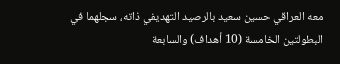معه العراقي حسين سعيد بالرصيد التهديفي ذاته، سجلهما في البطولتين الخامسة (10 أهداف) والسابعة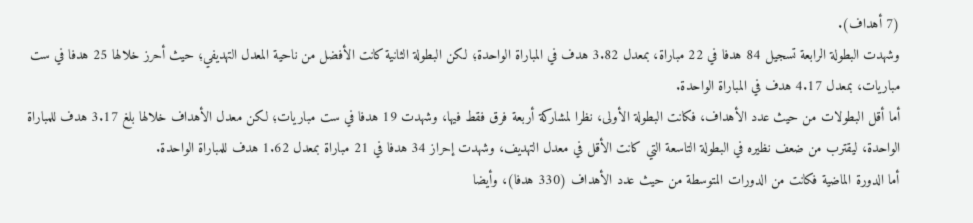(7 أهداف).
وشهدت البطولة الرابعة تسجيل 84 هدفا في 22 مباراة، بمعدل 3.82 هدف في المباراة الواحدة؛ لكن البطولة الثانية كانت الأفضل من ناحية المعدل التهديفي؛ حيث أحرز خلالها 25 هدفا في ست مباريات، بمعدل 4.17 هدف في المباراة الواحدة.
أما أقل البطولات من حيث عدد الأهداف، فكانت البطولة الأولى، نظرا لمشاركة أربعة فرق فقط فيها، وشهدت 19 هدفا في ست مباريات؛ لكن معدل الأهداف خلالها بلغ 3.17 هدف للمباراة الواحدة، ليقترب من ضعف نظيره في البطولة التاسعة التي كانت الأقل في معدل التهديف، وشهدت إحراز 34 هدفا في 21 مباراة بمعدل 1.62 هدف للمباراة الواحدة.
أما الدورة الماضية فكانت من الدورات المتوسطة من حيث عدد الأهداف (330 هدفا)، وأيضا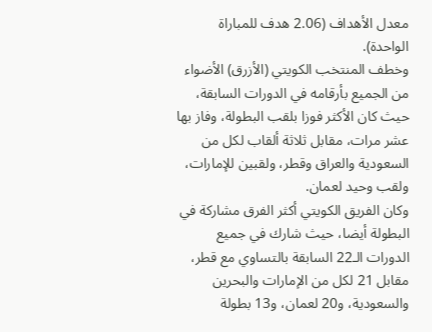معدل الأهداف (2.06 هدف للمباراة الواحدة).
وخطف المنتخب الكويتي (الأزرق) الأضواء من الجميع بأرقامه في الدورات السابقة، حيث كان الأكثر فوزا بلقب البطولة، وفاز بها عشر مرات، مقابل ثلاثة ألقاب لكل من السعودية والعراق وقطر، ولقبين للإمارات، ولقب وحيد لعمان.
وكان الفريق الكويتي أكثر الفرق مشاركة في البطولة أيضا، حيث شارك في جميع الدورات الـ22 السابقة بالتساوي مع قطر، مقابل 21 لكل من الإمارات والبحرين والسعودية، و20 لعمان، و13 بطولة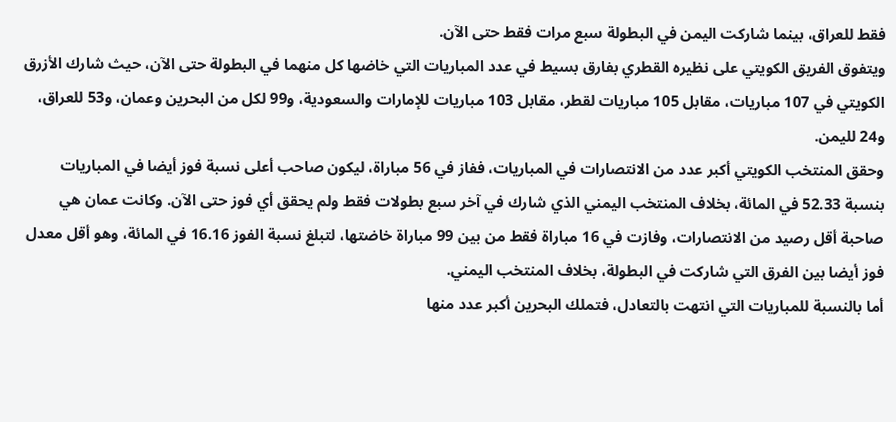فقط للعراق، بينما شاركت اليمن في البطولة سبع مرات فقط حتى الآن.
ويتفوق الفريق الكويتي على نظيره القطري بفارق بسيط في عدد المباريات التي خاضها كل منهما في البطولة حتى الآن، حيث شارك الأزرق الكويتي في 107 مباريات، مقابل 105 مباريات لقطر، مقابل 103 مباريات للإمارات والسعودية، و99 لكل من البحرين وعمان، و53 للعراق، و24 لليمن.
وحقق المنتخب الكويتي أكبر عدد من الانتصارات في المباريات، ففاز في 56 مباراة، ليكون صاحب أعلى نسبة فوز أيضا في المباريات بنسبة 52.33 في المائة، بخلاف المنتخب اليمني الذي شارك في آخر سبع بطولات فقط ولم يحقق أي فوز حتى الآن. وكانت عمان هي صاحبة أقل رصيد من الانتصارات، وفازت في 16 مباراة فقط من بين 99 مباراة خاضتها، لتبلغ نسبة الفوز 16.16 في المائة، وهو أقل معدل فوز أيضا بين الفرق التي شاركت في البطولة، بخلاف المنتخب اليمني.
أما بالنسبة للمباريات التي انتهت بالتعادل، فتملك البحرين أكبر عدد منها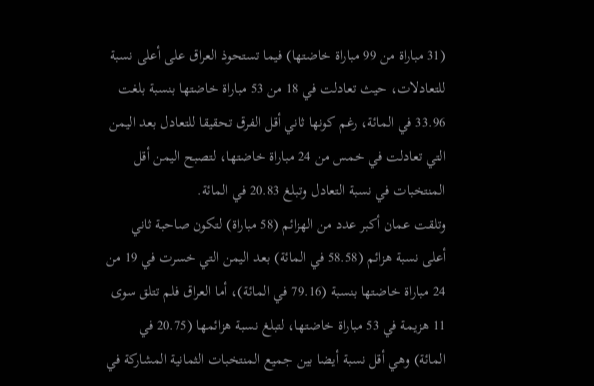(31 مباراة من 99 مباراة خاضتها) فيما تستحوذ العراق على أعلى نسبة للتعادلات، حيث تعادلت في 18 من 53 مباراة خاضتها بنسبة بلغت 33.96 في المائة، رغم كونها ثاني أقل الفرق تحقيقا للتعادل بعد اليمن التي تعادلت في خمس من 24 مباراة خاضتها، لتصبح اليمن أقل المنتخبات في نسبة التعادل وتبلغ 20.83 في المائة.
وتلقت عمان أكبر عدد من الهزائم (58 مباراة) لتكون صاحبة ثاني أعلى نسبة هزائم (58.58 في المائة) بعد اليمن التي خسرت في 19 من 24 مباراة خاضتها بنسبة (79.16 في المائة)، أما العراق فلم تتلق سوى 11 هزيمة في 53 مباراة خاضتها، لتبلغ نسبة هزائمها (20.75 في المائة) وهي أقل نسبة أيضا بين جميع المنتخبات الثمانية المشاركة في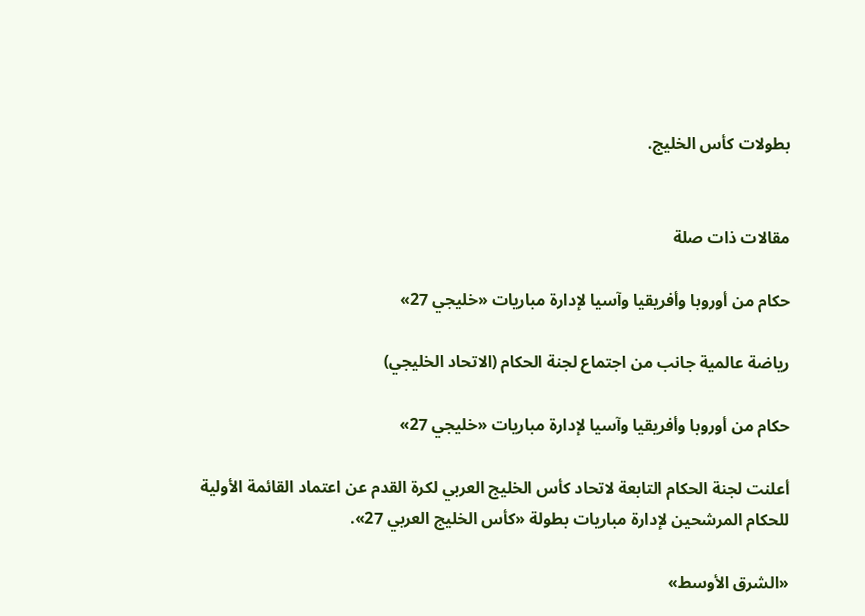بطولات كأس الخليج.


مقالات ذات صلة

حكام من أوروبا وأفريقيا وآسيا لإدارة مباريات «خليجي 27»

رياضة عالمية جانب من اجتماع لجنة الحكام (الاتحاد الخليجي)

حكام من أوروبا وأفريقيا وآسيا لإدارة مباريات «خليجي 27»

أعلنت لجنة الحكام التابعة لاتحاد كأس الخليج العربي لكرة القدم عن اعتماد القائمة الأولية للحكام المرشحين لإدارة مباريات بطولة «كأس الخليج العربي 27».

«الشرق الأوسط»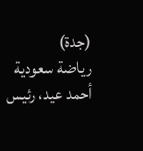(جدة)
رياضة سعودية أحمد عيد، رئيس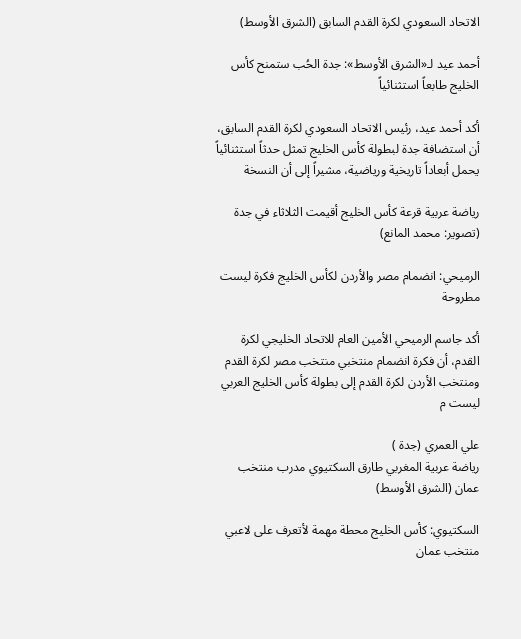الاتحاد السعودي لكرة القدم السابق (الشرق الأوسط)

أحمد عيد لـ«الشرق الأوسط»: جدة الحُب ستمنح كأس الخليج طابعاً استثنائياً

أكد أحمد عيد، رئيس الاتحاد السعودي لكرة القدم السابق، أن استضافة جدة لبطولة كأس الخليج تمثل حدثاً استثنائياً يحمل أبعاداً تاريخية ورياضية، مشيراً إلى أن النسخة

رياضة عربية قرعة كأس الخليج أقيمت الثلاثاء في جدة (تصوير: محمد المانع)

الرميحي: انضمام مصر والأردن لكأس الخليج فكرة ليست مطروحة

أكد جاسم الرميحي الأمين العام للاتحاد الخليجي لكرة القدم، أن فكرة انضمام منتخبي منتخب مصر لكرة القدم ومنتخب الأردن لكرة القدم إلى بطولة كأس الخليج العربي ليست م

علي العمري (جدة )
رياضة عربية المغربي طارق السكتيوي مدرب منتخب عمان (الشرق الأوسط)

السكتيوي: كأس الخليج محطة مهمة لأتعرف على لاعبي منتخب عمان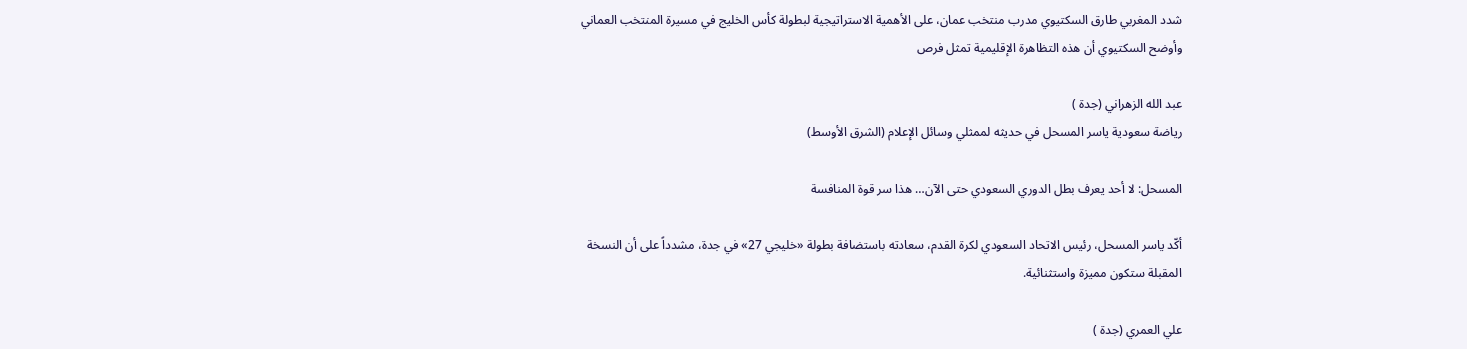شدد المغربي طارق السكتيوي مدرب منتخب عمان، على الأهمية الاستراتيجية لبطولة كأس الخليج في مسيرة المنتخب العماني وأوضح السكتيوي أن هذه التظاهرة الإقليمية تمثل فرص

عبد الله الزهراني (جدة )
رياضة سعودية ياسر المسحل في حديثه لممثلي وسائل الإعلام (الشرق الأوسط)

المسحل: لا أحد يعرف بطل الدوري السعودي حتى الآن… هذا سر قوة المنافسة

أكّد ياسر المسحل، رئيس الاتحاد السعودي لكرة القدم، سعادته باستضافة بطولة «خليجي 27» في جدة، مشدداً على أن النسخة المقبلة ستكون مميزة واستثنائية.

علي العمري (جدة )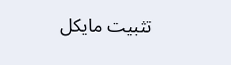تثبيت مايكل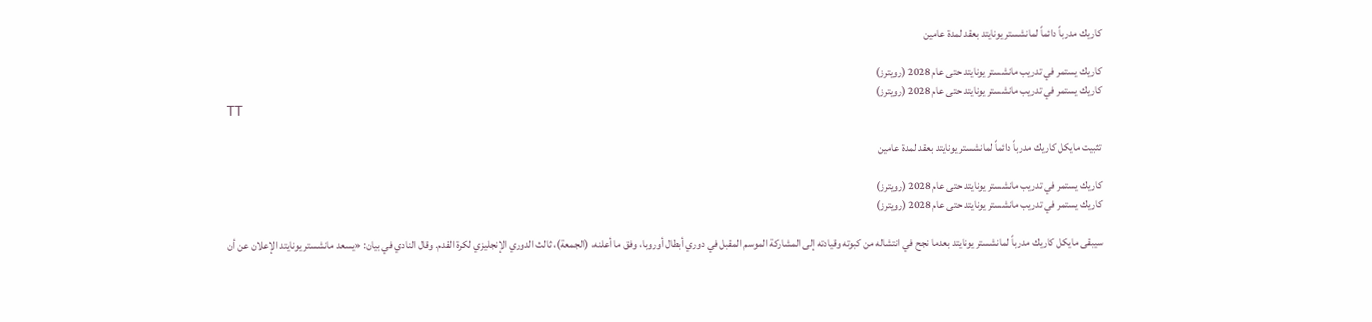كاريك مدرباً دائماً لمانشستر يونايتد بعقد لمدة عامين

كاريك يستمر في تدريب مانشستر يونايتد حتى عام 2028 (رويترز)
كاريك يستمر في تدريب مانشستر يونايتد حتى عام 2028 (رويترز)
TT

تثبيت مايكل كاريك مدرباً دائماً لمانشستر يونايتد بعقد لمدة عامين

كاريك يستمر في تدريب مانشستر يونايتد حتى عام 2028 (رويترز)
كاريك يستمر في تدريب مانشستر يونايتد حتى عام 2028 (رويترز)

سيبقى مايكل كاريك مدرباً لمانشستر يونايتد بعدما نجح في انتشاله من كبوته وقيادته إلى المشاركة الموسم المقبل في دوري أبطال أوروبا، وفق ما أعلنه، (الجمعة)، ثالث الدوري الإنجليزي لكرة القدم. وقال النادي في بيان: «يسعد مانشستر يونايتد الإعلان عن أن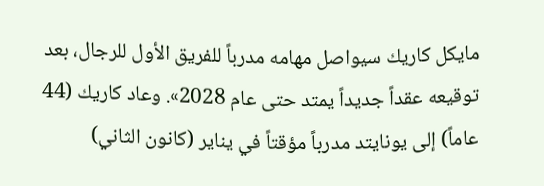مايكل كاريك سيواصل مهامه مدرباً للفريق الأول للرجال، بعد توقيعه عقداً جديداً يمتد حتى عام 2028». وعاد كاريك (44 عاماً) إلى يونايتد مدرباً مؤقتاً في يناير (كانون الثاني)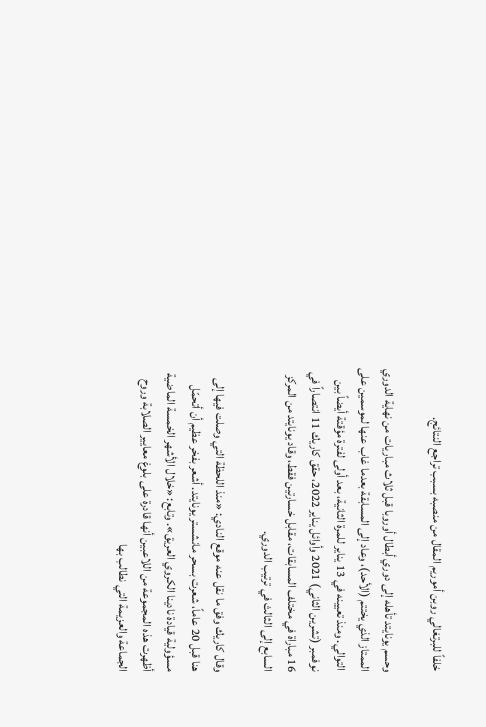خلفاً للبرتغالي روبن أموريم المقال من منصبه بسبب تراجع النتائج.

وحسم يونايتد تأهله إلى دوري أبطال أوروبا قبل ثلاث مباريات من نهاية الدوري الممتاز الذي يختتم (الأحد)، وعاد إلى المسابقة بعدما غاب عنها لموسمين على التوالي. ومنذ تعيينه في 13 يناير للمرة الثانية، بعد أولى لفترة مؤقتة أيضاً بين نوفمبر (تشرين الثاني) 2021 وأوائل يناير 2022، حقق كاريك 11 انتصاراً في 16 مباراة في مختلف المسابقات، مقابل خسارتين فقط، وقاد يونايتد من المركز السابع إلى الثالث في ترتيب الدوري.

وقال كاريك وفق ما نقل عنه موقع النادي: «منذ اللحظة التي وصلت فيها إلى هنا قبل 20 عاماً، شعرت بسحر مانشستر يونايتد. أشعر بفخر عظيم أن أتحمّل مسؤولية قيادة نادينا الكروي العريق». وتابع: «خلال الأشهر الخمسة الماضية أظهرت هذه المجموعة من اللاعبين أنها قادرة على بلوغ معايير الصلابة وروح الجماعة والعزيمة التي نطالب بها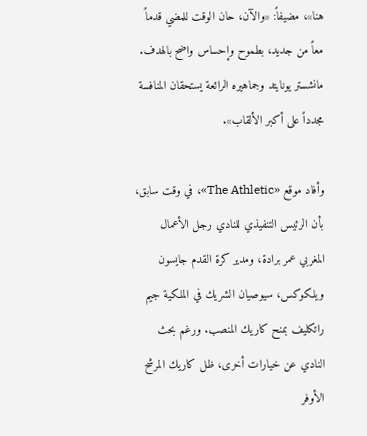هنا»، مضيفاً: «والآن، حان الوقت للمضي قدماً معاً من جديد، بطموح وإحساس واضح بالهدف. مانشستر يونايتد وجماهيره الرائعة يستحقان المنافسة مجدداً على أكبر الألقاب».

وأفاد موقع «The Athletic»، في وقت سابق، بأن الرئيس التنفيذي للنادي رجل الأعمال المغربي عمر برادة، ومدير كرة القدم جايسون ويلكوكس، سيوصيان الشريك في الملكية جيم راتكليف بمنح كاريك المنصب. ورغم بحث النادي عن خيارات أخرى، ظل كاريك المرشح الأوفر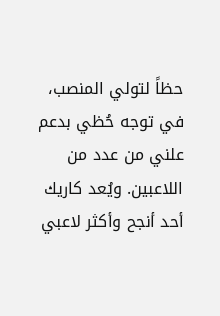حظاً لتولي المنصب، في توجه حُظي بدعم علني من عدد من اللاعبين. ويُعد كاريك أحد أنجح وأكثر لاعبي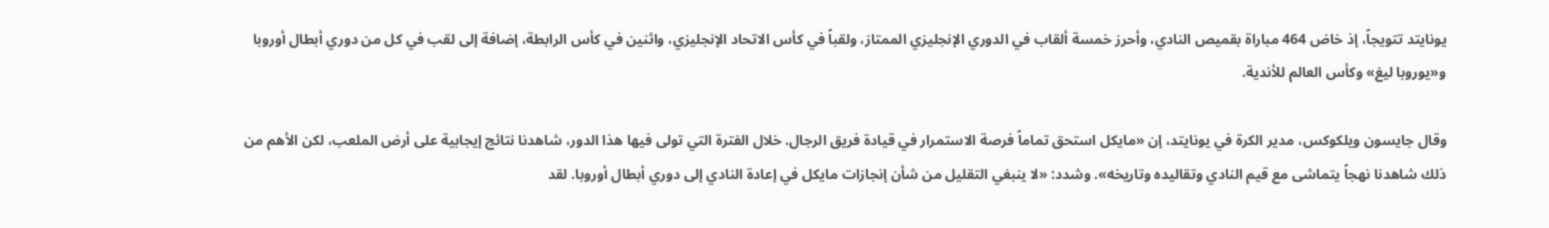يونايتد تتويجاً، إذ خاض 464 مباراة بقميص النادي، وأحرز خمسة ألقاب في الدوري الإنجليزي الممتاز، ولقباً في كأس الاتحاد الإنجليزي، واثنين في كأس الرابطة، إضافة إلى لقب في كل من دوري أبطال أوروبا و«يوروبا ليغ» وكأس العالم للأندية.

وقال جايسون ويلكوكس، مدير الكرة في يونايتد، إن «مايكل استحق تماماً فرصة الاستمرار في قيادة فريق الرجال. خلال الفترة التي تولى فيها هذا الدور، شاهدنا نتائج إيجابية على أرض الملعب، لكن الأهم من ذلك شاهدنا نهجاً يتماشى مع قيم النادي وتقاليده وتاريخه». وشدد: «لا ينبغي التقليل من شأن إنجازات مايكل في إعادة النادي إلى دوري أبطال أوروبا. لقد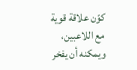كوّن علاقة قوية مع اللاعبين، ويمكنه أن يفخر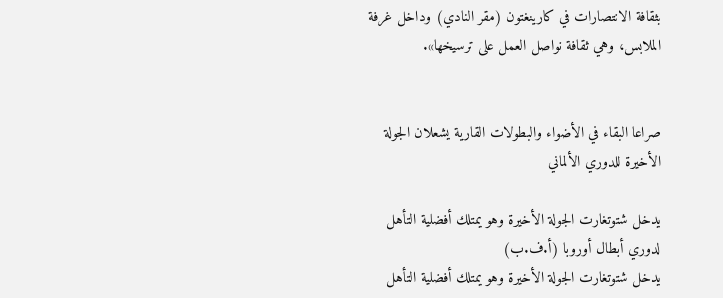بثقافة الانتصارات في كارينغتون (مقر النادي) وداخل غرفة الملابس، وهي ثقافة نواصل العمل على ترسيخها».


صراعا البقاء في الأضواء والبطولات القارية يشعلان الجولة الأخيرة للدوري الألماني

يدخل شتوتغارت الجولة الأخيرة وهو يمتلك أفضلية التأهل لدوري أبطال أوروبا (أ.ف.ب)
يدخل شتوتغارت الجولة الأخيرة وهو يمتلك أفضلية التأهل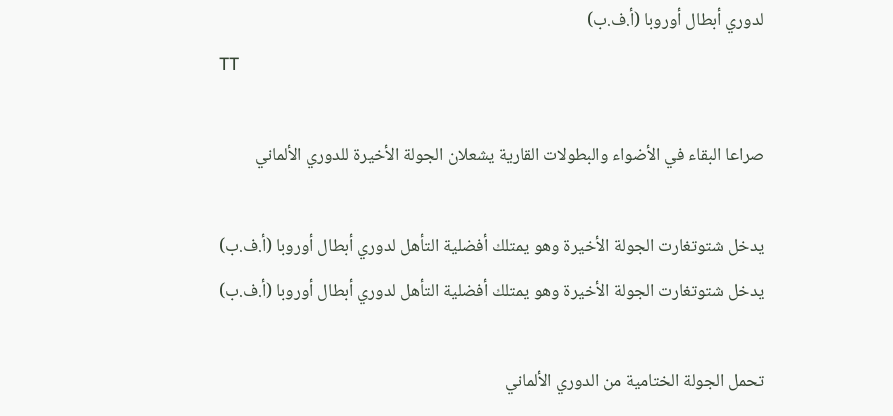لدوري أبطال أوروبا (أ.ف.ب)
TT

صراعا البقاء في الأضواء والبطولات القارية يشعلان الجولة الأخيرة للدوري الألماني

يدخل شتوتغارت الجولة الأخيرة وهو يمتلك أفضلية التأهل لدوري أبطال أوروبا (أ.ف.ب)
يدخل شتوتغارت الجولة الأخيرة وهو يمتلك أفضلية التأهل لدوري أبطال أوروبا (أ.ف.ب)

تحمل الجولة الختامية من الدوري الألماني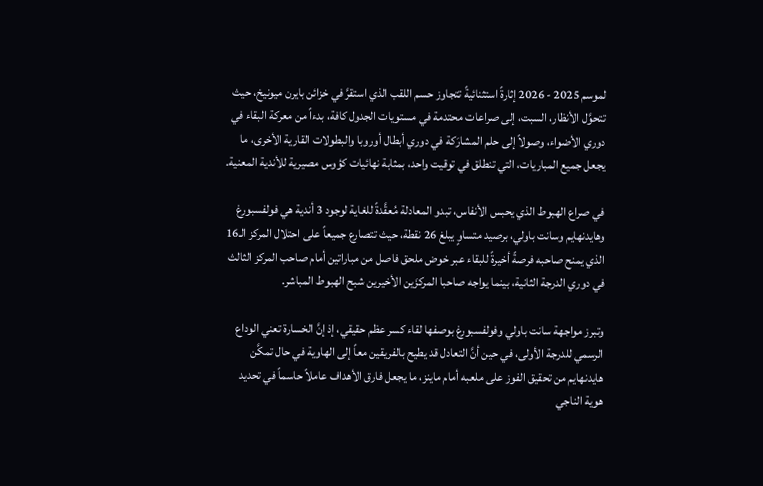لموسم 2025 - 2026 إثارةً استثنائيةً تتجاوز حسم اللقب الذي استقرَّ في خزائن بايرن ميونيخ، حيث تتحوَّل الأنظار، السبت، إلى صراعات محتدمة في مستويات الجدول كافة، بدءاً من معركة البقاء في دوري الأضواء، وصولاً إلى حلم المشارَكة في دوري أبطال أوروبا والبطولات القارية الأخرى، ما يجعل جميع المباريات، التي تنطلق في توقيت واحد، بمثابة نهائيات كؤوس مصيرية للأندية المعنية.

في صراع الهبوط الذي يحبس الأنفاس، تبدو المعادلة مُعقَّدةً للغاية لوجود 3 أندية هي فولفسبورغ وهايدنهايم وسانت باولي، برصيد متساوٍ يبلغ 26 نقطة، حيث تتصارع جميعاً على احتلال المركز الـ16 الذي يمنح صاحبه فرصةً أخيرةً للبقاء عبر خوض ملحق فاصل من مباراتين أمام صاحب المركز الثالث في دوري الدرجة الثانية، بينما يواجه صاحبا المركزَين الأخيرين شبح الهبوط المباشر.

وتبرز مواجهة سانت باولي وفولفسبورغ بوصفها لقاء كسر عظم حقيقي، إذ إنَّ الخسارة تعني الوداع الرسمي للدرجة الأولى، في حين أنَّ التعادل قد يطيح بالفريقين معاً إلى الهاوية في حال تمكَّن هايدنهايم من تحقيق الفوز على ملعبه أمام ماينز، ما يجعل فارق الأهداف عاملاً حاسماً في تحديد هوية الناجي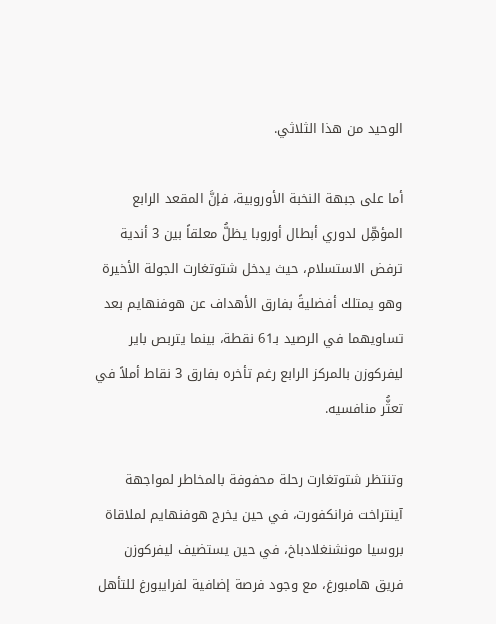الوحيد من هذا الثلاثي.

أما على جبهة النخبة الأوروبية، فإنَّ المقعد الرابع المؤهِّل لدوري أبطال أوروبا يظلُّ معلقاً بين 3 أندية ترفض الاستسلام، حيث يدخل شتوتغارت الجولة الأخيرة وهو يمتلك أفضليةً بفارق الأهداف عن هوفنهايم بعد تساويهما في الرصيد بـ61 نقطة، بينما يتربص باير ليفركوزن بالمركز الرابع رغم تأخره بفارق 3 نقاط أملاً في تعثُّر منافسيه.

وتنتظر شتوتغارت رحلة محفوفة بالمخاطر لمواجهة آينتراخت فرانكفورت، في حين يخرج هوفنهايم لملاقاة بروسيا مونشنغلادباخ، في حين يستضيف ليفركوزن فريق هامبورغ، مع وجود فرصة إضافية لفرايبورغ للتأهل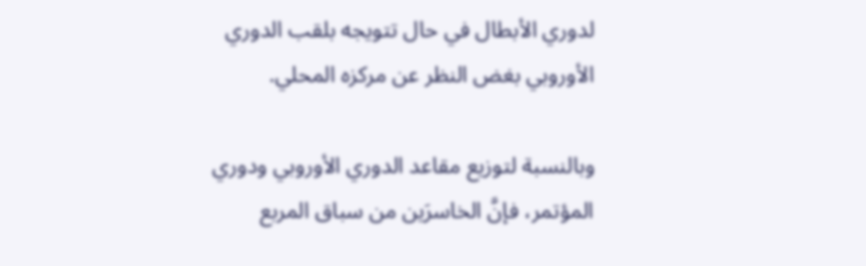لدوري الأبطال في حال تتويجه بلقب الدوري الأوروبي بغض النظر عن مركزه المحلي.

وبالنسبة لتوزيع مقاعد الدوري الأوروبي ودوري المؤتمر، فإنَّ الخاسرَين من سباق المربع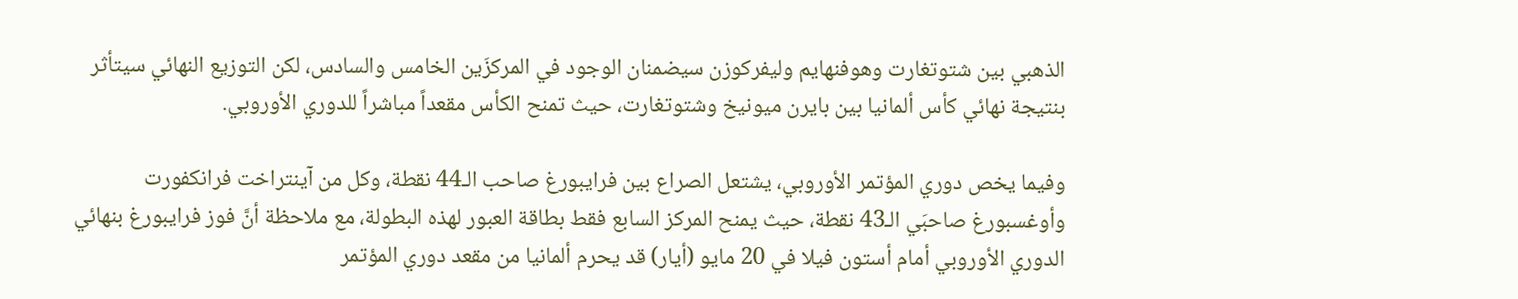الذهبي بين شتوتغارت وهوفنهايم وليفركوزن سيضمنان الوجود في المركزَين الخامس والسادس، لكن التوزيع النهائي سيتأثر بنتيجة نهائي كأس ألمانيا بين بايرن ميونيخ وشتوتغارت، حيث تمنح الكأس مقعداً مباشراً للدوري الأوروبي.

وفيما يخص دوري المؤتمر الأوروبي، يشتعل الصراع بين فرايبورغ صاحب الـ44 نقطة، وكل من آينتراخت فرانكفورت وأوغسبورغ صاحبَي الـ43 نقطة، حيث يمنح المركز السابع فقط بطاقة العبور لهذه البطولة، مع ملاحظة أنَّ فوز فرايبورغ بنهائي الدوري الأوروبي أمام أستون فيلا في 20 مايو (أيار) قد يحرم ألمانيا من مقعد دوري المؤتمر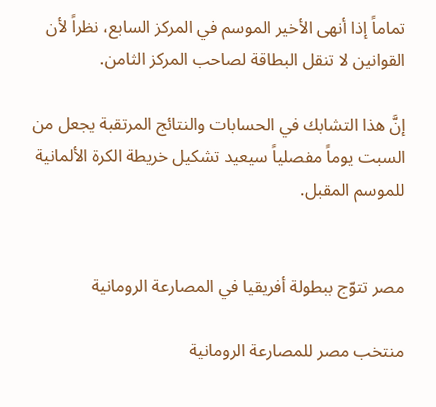تماماً إذا أنهى الأخير الموسم في المركز السابع، نظراً لأن القوانين لا تنقل البطاقة لصاحب المركز الثامن.

إنَّ هذا التشابك في الحسابات والنتائج المرتقبة يجعل من السبت يوماً مفصلياً سيعيد تشكيل خريطة الكرة الألمانية للموسم المقبل.


مصر تتوّج ببطولة أفريقيا في المصارعة الرومانية

منتخب مصر للمصارعة الرومانية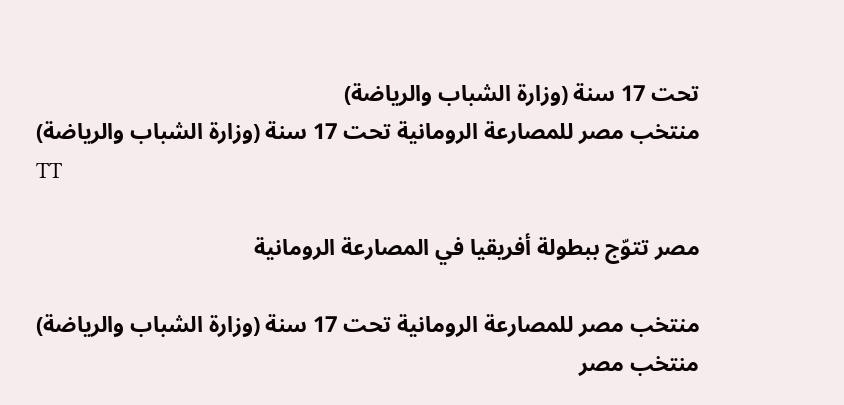تحت 17 سنة (وزارة الشباب والرياضة)
منتخب مصر للمصارعة الرومانية تحت 17 سنة (وزارة الشباب والرياضة)
TT

مصر تتوّج ببطولة أفريقيا في المصارعة الرومانية

منتخب مصر للمصارعة الرومانية تحت 17 سنة (وزارة الشباب والرياضة)
منتخب مصر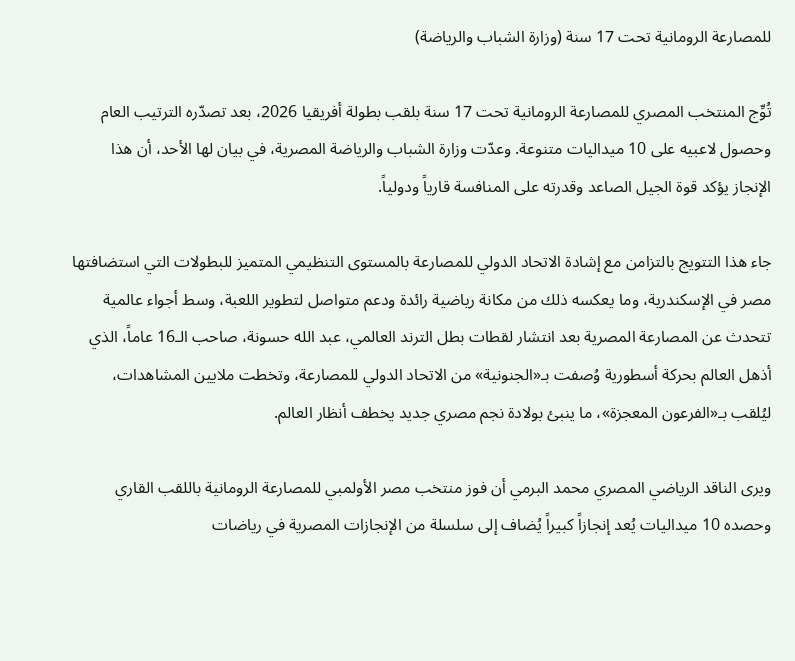للمصارعة الرومانية تحت 17 سنة (وزارة الشباب والرياضة)

تُوِّج المنتخب المصري للمصارعة الرومانية تحت 17 سنة بلقب بطولة أفريقيا 2026، بعد تصدّره الترتيب العام وحصول لاعبيه على 10 ميداليات متنوعة. وعدّت وزارة الشباب والرياضة المصرية، في بيان لها الأحد، أن هذا الإنجاز يؤكد قوة الجيل الصاعد وقدرته على المنافسة قارياً ودولياً.

جاء هذا التتويج بالتزامن مع إشادة الاتحاد الدولي للمصارعة بالمستوى التنظيمي المتميز للبطولات التي استضافتها مصر في الإسكندرية، وما يعكسه ذلك من مكانة رياضية رائدة ودعم متواصل لتطوير اللعبة، وسط أجواء عالمية تتحدث عن المصارعة المصرية بعد انتشار لقطات بطل الترند العالمي، عبد الله حسونة، صاحب الـ16 عاماً، الذي أذهل العالم بحركة أسطورية وُصفت بـ«الجنونية» من الاتحاد الدولي للمصارعة، وتخطت ملايين المشاهدات، ليُلقب بـ«الفرعون المعجزة»، ما ينبئ بولادة نجم مصري جديد يخطف أنظار العالم.

ويرى الناقد الرياضي المصري محمد البرمي أن فوز منتخب مصر الأولمبي للمصارعة الرومانية باللقب القاري وحصده 10 ميداليات يُعد إنجازاً كبيراً يُضاف إلى سلسلة من الإنجازات المصرية في رياضات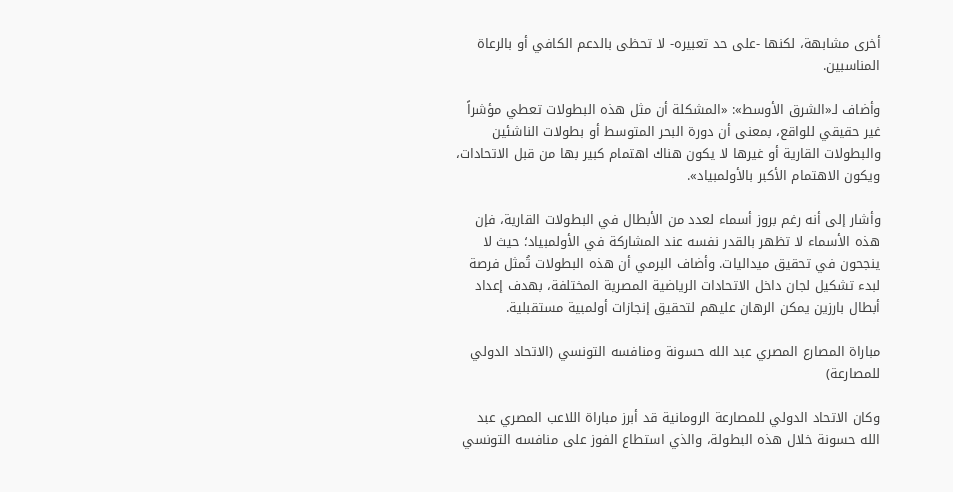أخرى مشابهة، لكنها -على حد تعبيره- لا تحظى بالدعم الكافي أو بالرعاة المناسبين.

وأضاف لـ«الشرق الأوسط»: «المشكلة أن مثل هذه البطولات تعطي مؤشراً غير حقيقي للواقع، بمعنى أن دورة البحر المتوسط أو بطولات الناشئين والبطولات القارية أو غيرها لا يكون هناك اهتمام كبير بها من قبل الاتحادات، ويكون الاهتمام الأكبر بالأولمبياد».

وأشار إلى أنه رغم بروز أسماء لعدد من الأبطال في البطولات القارية، فإن هذه الأسماء لا تظهر بالقدر نفسه عند المشاركة في الأولمبياد؛ حيث لا ينجحون في تحقيق ميداليات. وأضاف البرمي أن هذه البطولات تُمثل فرصة لبدء تشكيل لجان داخل الاتحادات الرياضية المصرية المختلفة، بهدف إعداد أبطال بارزين يمكن الرهان عليهم لتحقيق إنجازات أولمبية مستقبلية.

مباراة المصارع المصري عبد الله حسونة ومنافسه التونسي (الاتحاد الدولي للمصارعة)

وكان الاتحاد الدولي للمصارعة الرومانية قد أبرز مباراة اللاعب المصري عبد الله حسونة خلال هذه البطولة، والذي استطاع الفوز على منافسه التونسي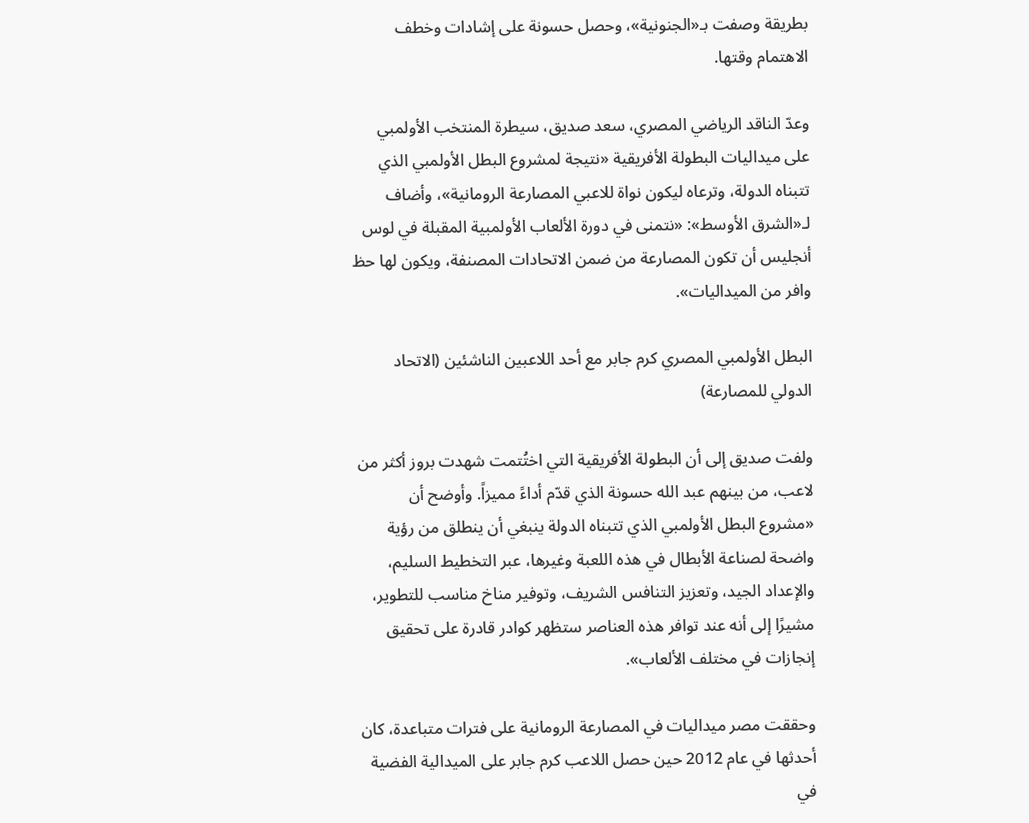بطريقة وصفت بـ«الجنونية»، وحصل حسونة على إشادات وخطف الاهتمام وقتها.

وعدّ الناقد الرياضي المصري، سعد صديق، سيطرة المنتخب الأولمبي على ميداليات البطولة الأفريقية «نتيجة لمشروع البطل الأولمبي الذي تتبناه الدولة، وترعاه ليكون نواة للاعبي المصارعة الرومانية»، وأضاف لـ«الشرق الأوسط»: «نتمنى في دورة الألعاب الأولمبية المقبلة في لوس أنجليس أن تكون المصارعة من ضمن الاتحادات المصنفة، ويكون لها حظ وافر من الميداليات».

البطل الأولمبي المصري كرم جابر مع أحد اللاعبين الناشئين (الاتحاد الدولي للمصارعة)

ولفت صديق إلى أن البطولة الأفريقية التي اختُتمت شهدت بروز أكثر من لاعب، من بينهم عبد الله حسونة الذي قدّم أداءً مميزاً. وأوضح أن «مشروع البطل الأولمبي الذي تتبناه الدولة ينبغي أن ينطلق من رؤية واضحة لصناعة الأبطال في هذه اللعبة وغيرها، عبر التخطيط السليم، والإعداد الجيد، وتعزيز التنافس الشريف، وتوفير مناخ مناسب للتطوير، مشيرًا إلى أنه عند توافر هذه العناصر ستظهر كوادر قادرة على تحقيق إنجازات في مختلف الألعاب».

وحققت مصر ميداليات في المصارعة الرومانية على فترات متباعدة، كان أحدثها في عام 2012 حين حصل اللاعب كرم جابر على الميدالية الفضية في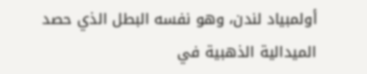أولمبياد لندن، وهو نفسه البطل الذي حصد الميدالية الذهبية في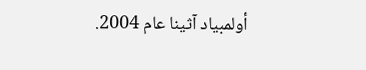أولمبياد آثينا عام 2004.